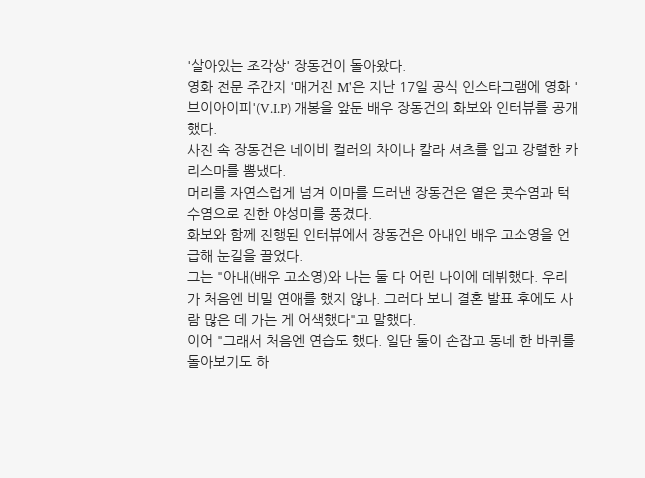'살아있는 조각상' 장동건이 돌아왔다.
영화 전문 주간지 '매거진 M'은 지난 17일 공식 인스타그램에 영화 '브이아이피'(V.I.P) 개봉을 앞둔 배우 장동건의 화보와 인터뷰를 공개했다.
사진 속 장동건은 네이비 컬러의 차이나 칼라 셔츠를 입고 강렬한 카리스마를 뽐냈다.
머리를 자연스럽게 넘겨 이마를 드러낸 장동건은 옅은 콧수염과 턱수염으로 진한 야성미를 풍겼다.
화보와 함께 진행된 인터뷰에서 장동건은 아내인 배우 고소영을 언급해 눈길을 끌었다.
그는 "아내(배우 고소영)와 나는 둘 다 어린 나이에 데뷔했다. 우리가 처음엔 비밀 연애를 했지 않나. 그러다 보니 결혼 발표 후에도 사람 많은 데 가는 게 어색했다"고 말했다.
이어 "그래서 처음엔 연습도 했다. 일단 둘이 손잡고 동네 한 바퀴를 돌아보기도 하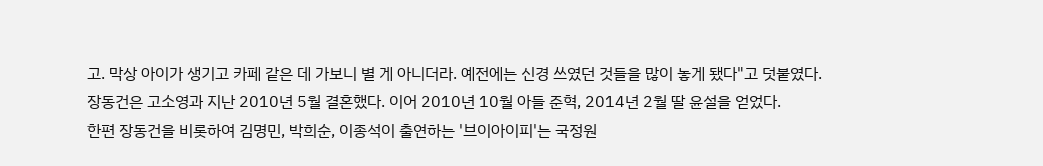고. 막상 아이가 생기고 카페 같은 데 가보니 별 게 아니더라. 예전에는 신경 쓰였던 것들을 많이 놓게 됐다"고 덧붙였다.
장동건은 고소영과 지난 2010년 5월 결혼했다. 이어 2010년 10월 아들 준혁, 2014년 2월 딸 윤설을 얻었다.
한편 장동건을 비롯하여 김명민, 박희순, 이종석이 출연하는 '브이아이피'는 국정원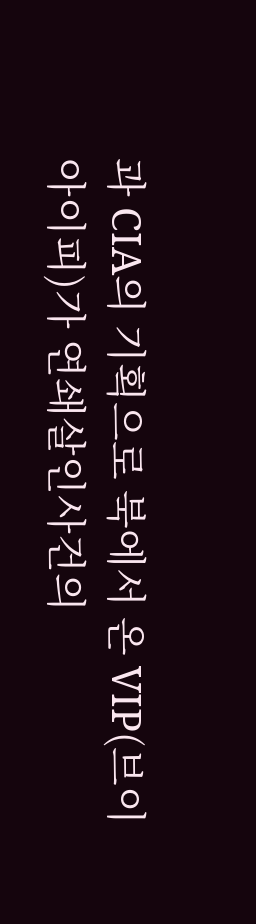과 CIA의 기획으로 북에서 온 VIP(브이아이피)가 연쇄살인사건의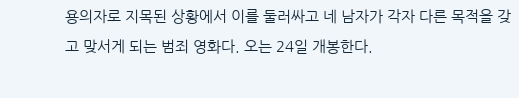용의자로 지목된 상황에서 이를 둘러싸고 네 남자가 각자 다른 목적을 갖고 맞서게 되는 범죄 영화다. 오는 24일 개봉한다.